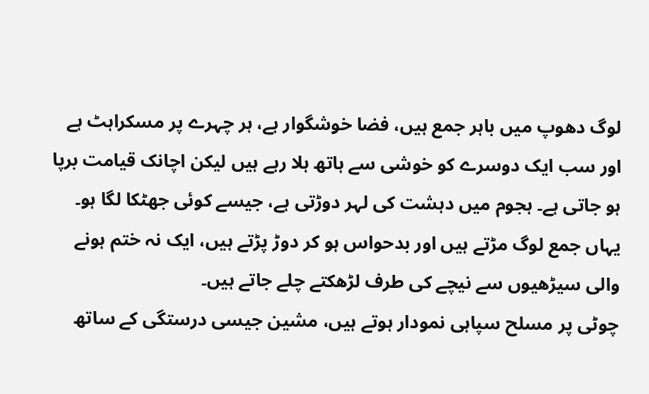لوگ دھوپ میں باہر جمع ہیں، فضا خوشگوار ہے، ہر چہرے پر مسکراہٹ ہے اور سب ایک دوسرے کو خوشی سے ہاتھ ہلا رہے ہیں لیکن اچانک قیامت برپا ہو جاتی ہے۔ ہجوم میں دہشت کی لہر دوڑتی ہے، جیسے کوئی جھٹکا لگا ہو۔ یہاں جمع لوگ مڑتے ہیں اور بدحواس ہو کر دوڑ پڑتے ہیں، ایک نہ ختم ہونے والی سیڑھیوں سے نیچے کی طرف لڑھکتے چلے جاتے ہیں۔
چوٹی پر مسلح سپاہی نمودار ہوتے ہیں، مشین جیسی درستگی کے ساتھ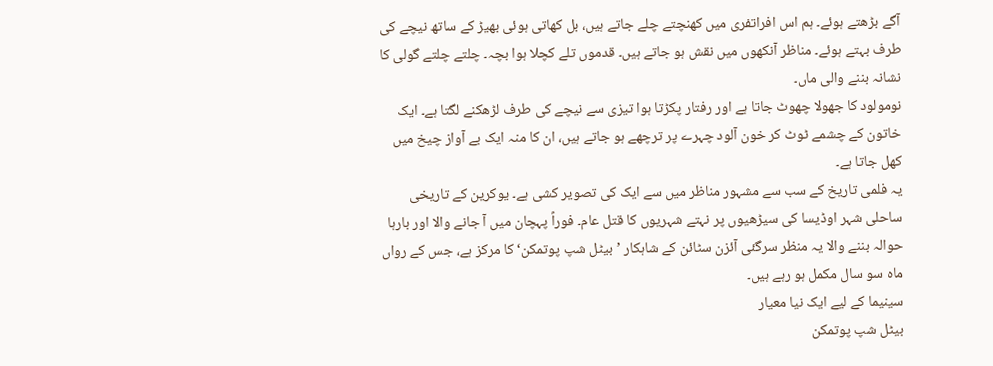آگے بڑھتے ہوئے۔ ہم اس افراتفری میں کھنچتے چلے جاتے ہیں، بل کھاتی ہوئی بھیڑ کے ساتھ نیچے کی طرف بہتے ہوئے۔ مناظر آنکھوں میں نقش ہو جاتے ہیں۔ قدموں تلے کچلا ہوا بچہ۔ چلتے چلتے گولی کا نشانہ بننے والی ماں۔
نومولود کا جھولا چھوٹ جاتا ہے اور رفتار پکڑتا ہوا تیزی سے نیچے کی طرف لڑھکنے لگتا ہے۔ ایک خاتون کے چشمے ٹوٹ کر خون آلود چہرے پر ترچھے ہو جاتے ہیں، ان کا منہ ایک بے آواز چیخ میں کھل جاتا ہے۔
یہ فلمی تاریخ کے سب سے مشہور مناظر میں سے ایک کی تصویر کشی ہے۔ یوکرین کے تاریخی ساحلی شہر اوڈیسا کی سیڑھیوں پر نہتے شہریوں کا قتل عام۔ فوراً پہچان میں آ جانے والا اور بارہا حوالہ بننے والا یہ منظر سرگئی آئزن سٹائن کے شاہکار ’بیٹل شپ پوتمکن‘ کا مرکز ہے، جس کے رواں ماہ سو سال مکمل ہو رہے ہیں۔
سینیما کے لیے ایک نیا معیار
بیٹل شپ پوتمکن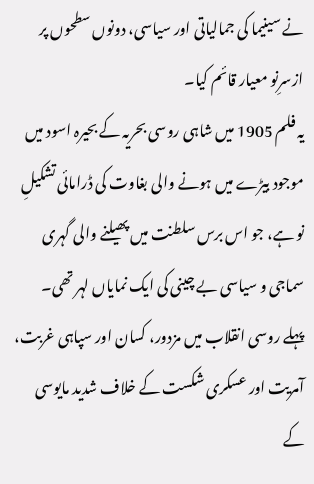نے سینیما کی جمالیاتی اور سیاسی، دونوں سطحوں پر ازسرِنو معیار قائم کیا۔
یہ فلم 1905 میں شاہی روسی بحریہ کے بحیرہ اسود میں موجود بیڑے میں ہونے والی بغاوت کی ڈرامائی تشکیلِ نو ہے، جو اس برس سلطنت میں پھیلنے والی گہری سماجی و سیاسی بے چینی کی ایک نمایاں لہر تھی۔
پہلے روسی انقلاب میں مزدور، کسان اور سپاہی غربت، آمریت اور عسکری شکست کے خلاف شدید مایوسی کے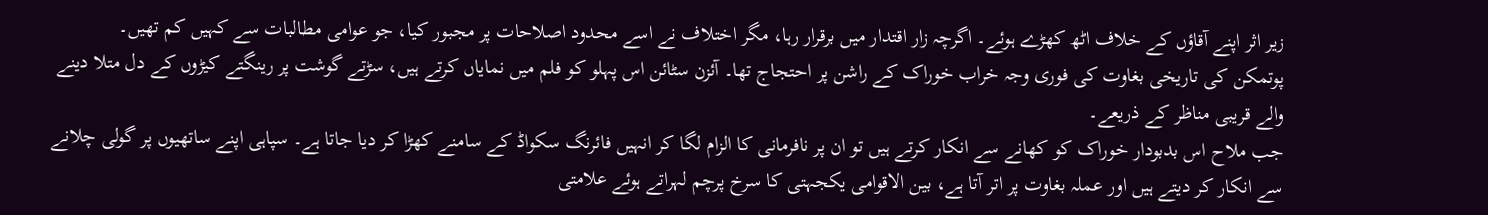زیر اثر اپنے آقاؤں کے خلاف اٹھ کھڑے ہوئے۔ اگرچہ زار اقتدار میں برقرار رہا، مگر اختلاف نے اسے محدود اصلاحات پر مجبور کیا، جو عوامی مطالبات سے کہیں کم تھیں۔
پوتمکن کی تاریخی بغاوت کی فوری وجہ خراب خوراک کے راشن پر احتجاج تھا۔ آئزن سٹائن اس پہلو کو فلم میں نمایاں کرتے ہیں، سڑتے گوشت پر رینگتے کیڑوں کے دل متلا دینے والے قریبی مناظر کے ذریعے۔
جب ملاح اس بدبودار خوراک کو کھانے سے انکار کرتے ہیں تو ان پر نافرمانی کا الزام لگا کر انہیں فائرنگ سکواڈ کے سامنے کھڑا کر دیا جاتا ہے۔ سپاہی اپنے ساتھیوں پر گولی چلانے سے انکار کر دیتے ہیں اور عملہ بغاوت پر اتر آتا ہے، بین الاقوامی یکجہتی کا سرخ پرچم لہراتے ہوئے علامتی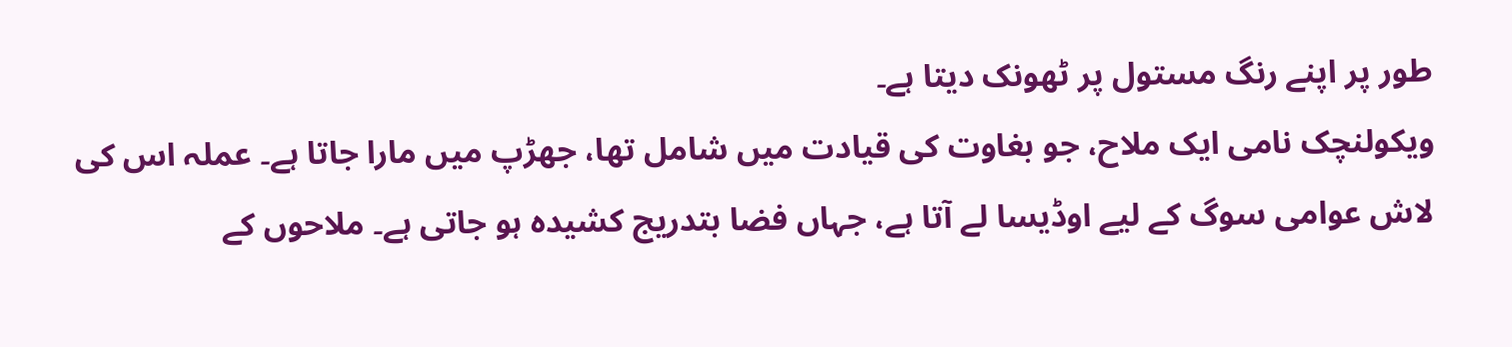طور پر اپنے رنگ مستول پر ٹھونک دیتا ہے۔
ویکولنچک نامی ایک ملاح، جو بغاوت کی قیادت میں شامل تھا، جھڑپ میں مارا جاتا ہے۔ عملہ اس کی لاش عوامی سوگ کے لیے اوڈیسا لے آتا ہے، جہاں فضا بتدریج کشیدہ ہو جاتی ہے۔ ملاحوں کے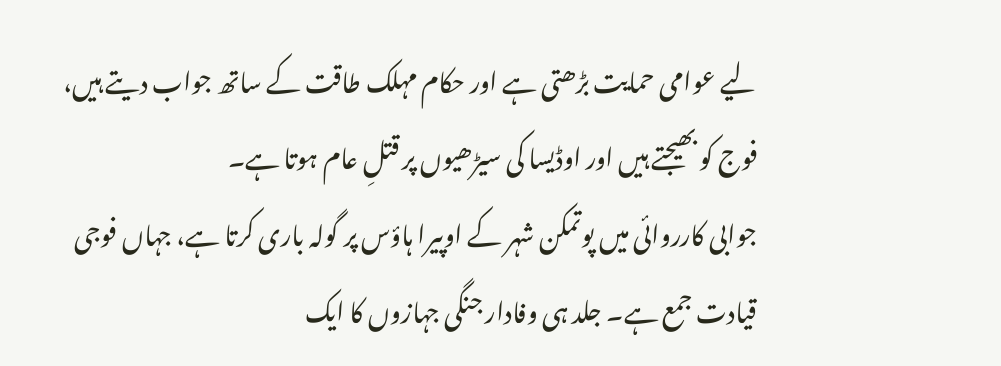لیے عوامی حمایت بڑھتی ہے اور حکام مہلک طاقت کے ساتھ جواب دیتے ہیں، فوج کو بھیجتے ہیں اور اوڈیسا کی سیڑھیوں پر قتلِ عام ہوتا ہے۔
جوابی کارروائی میں پوتمکن شہر کے اوپیرا ہاؤس پر گولہ باری کرتا ہے، جہاں فوجی قیادت جمع ہے۔ جلد ہی وفادار جنگی جہازوں کا ایک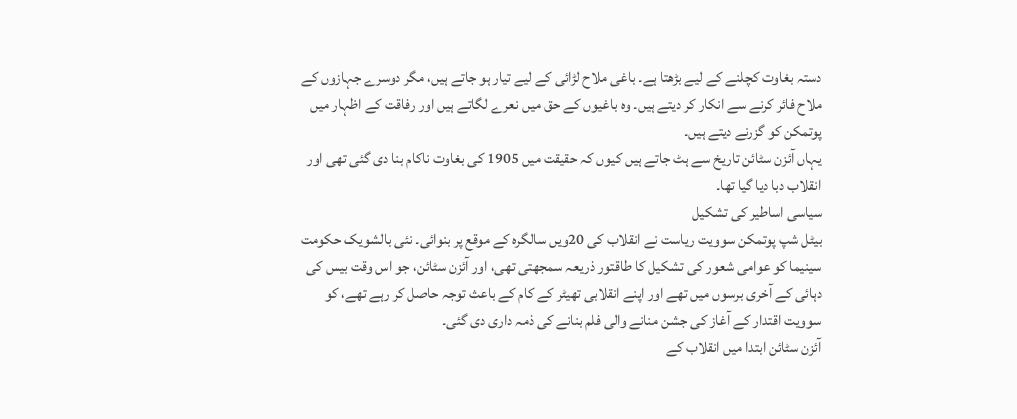دستہ بغاوت کچلنے کے لیے بڑھتا ہے۔ باغی ملاح لڑائی کے لیے تیار ہو جاتے ہیں، مگر دوسرے جہازوں کے ملاح فائر کرنے سے انکار کر دیتے ہیں۔ وہ باغیوں کے حق میں نعرے لگاتے ہیں اور رفاقت کے اظہار میں پوتمکن کو گزرنے دیتے ہیں۔
یہاں آئزن سٹائن تاریخ سے ہٹ جاتے ہیں کیوں کہ حقیقت میں 1905 کی بغاوت ناکام بنا دی گئی تھی اور انقلاب دبا دیا گیا تھا۔
سیاسی اساطیر کی تشکیل
بیٹل شپ پوتمکن سوویت ریاست نے انقلاب کی 20ویں سالگرہ کے موقع پر بنوائی۔ نئی بالشویک حکومت سینیما کو عوامی شعور کی تشکیل کا طاقتور ذریعہ سمجھتی تھی، اور آئزن سٹائن، جو اس وقت بیس کی دہائی کے آخری برسوں میں تھے اور اپنے انقلابی تھیٹر کے کام کے باعث توجہ حاصل کر رہے تھے، کو سوویت اقتدار کے آغاز کی جشن منانے والی فلم بنانے کی ذمہ داری دی گئی۔
آئزن سٹائن ابتدا میں انقلاب کے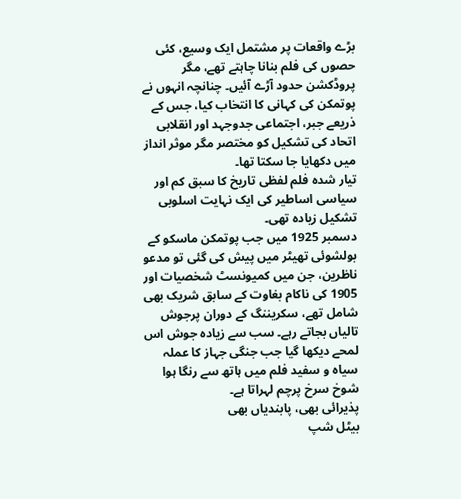بڑے واقعات پر مشتمل ایک وسیع، کئی حصوں کی فلم بنانا چاہتے تھے، مگر پروڈکشن حدود آڑے آئیں۔ چنانچہ انہوں نے پوتمکن کی کہانی کا انتخاب کیا، جس کے ذریعے جبر، اجتماعی جدوجہد اور انقلابی اتحاد کی تشکیل کو مختصر مگر موثر انداز میں دکھایا جا سکتا تھا۔
تیار شدہ فلم لفظی تاریخ کا سبق کم اور سیاسی اساطیر کی ایک نہایت اسلوبی تشکیل زیادہ تھی۔
دسمبر 1925 میں جب پوتمکن ماسکو کے بولشوئی تھیٹر میں پیش کی گئی تو مدعو ناظرین، جن میں کمیونسٹ شخصیات اور 1905 کی ناکام بغاوت کے سابق شریک بھی شامل تھے، سکریننگ کے دوران پرجوش تالیاں بجاتے رہے۔ سب سے زیادہ جوش اس لمحے دیکھا گیا جب جنگی جہاز کا عملہ سیاہ و سفید فلم میں ہاتھ سے رنگا ہوا شوخ سرخ پرچم لہراتا ہے۔
پذیرائی بھی، پابندیاں بھی
بیٹل شپ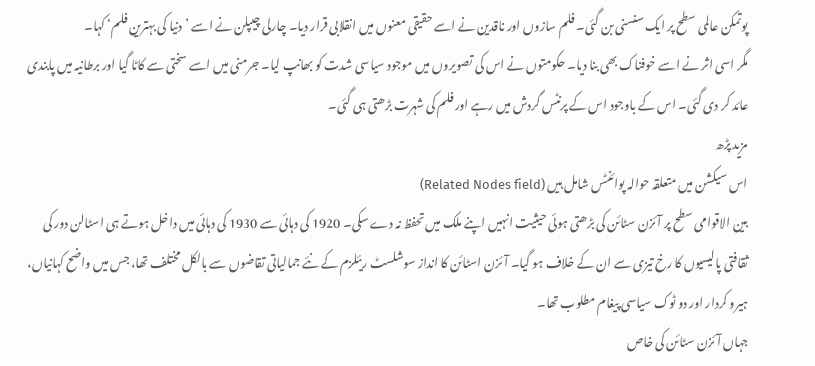پوتمکن عالمی سطح پر ایک سنسنی بن گئی۔ فلم سازوں اور ناقدین نے اسے حقیقی معنوں میں انقلابی قرار دیا۔ چارلی چیپلن نے اسے ’دنیا کی بہترین فلم‘ کہا۔
مگر اسی اثر نے اسے خوفناک بھی بنا دیا۔ حکومتوں نے اس کی تصویروں میں موجود سیاسی شدت کو بھانپ لیا۔ جرمنی میں اسے سختی سے کاٹا گیا اور برطانیہ میں پابندی عائد کر دی گئی۔ اس کے باوجود اس کے پرنٹس گردش میں رہے اور فلم کی شہرت بڑھتی ہی گئی۔
مزید پڑھ
اس سیکشن میں متعلقہ حوالہ پوائنٹس شامل ہیں (Related Nodes field)
بین الاقوامی سطح پر آئزن سٹائن کی بڑھتی ہوئی حیثیت انہیں اپنے ملک میں تحفظ نہ دے سکی۔ 1920 کی دہائی سے 1930 کی دہائی میں داخل ہوتے ہی اسٹالن دور کی ثقافتی پالیسیوں کا رخ تیزی سے ان کے خلاف ہو گیا۔ آئزن اسٹائن کا انداز سوشلسٹ ریئلزم کے نئے جمالیاتی تقاضوں سے بالکل مختلف تھا، جس میں واضح کہانیاں، ہیرو کردار اور دو ٹوک سیاسی پیغام مطلوب تھا۔
جہاں آئزن سٹائن کی خاص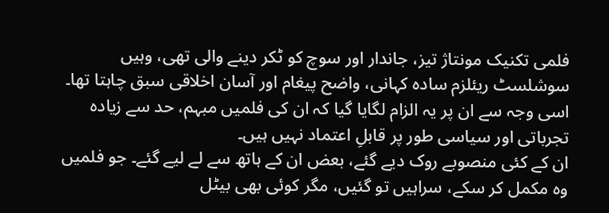فلمی تکنیک مونتاژ تیز، جاندار اور سوچ کو ٹکر دینے والی تھی، وہیں سوشلسٹ ریئلزم سادہ کہانی، واضح پیغام اور آسان اخلاقی سبق چاہتا تھا۔ اسی وجہ سے ان پر یہ الزام لگایا گیا کہ ان کی فلمیں مبہم، حد سے زیادہ تجرباتی اور سیاسی طور پر قابلِ اعتماد نہیں ہیں۔
ان کے کئی منصوبے روک دیے گئے، بعض ان کے ہاتھ سے لے لیے گئے۔ جو فلمیں وہ مکمل کر سکے، سراہیں تو گئیں، مگر کوئی بھی بیٹل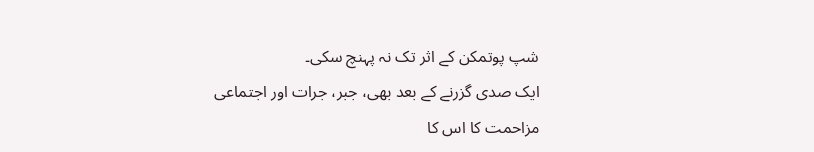شپ پوتمکن کے اثر تک نہ پہنچ سکی۔
ایک صدی گزرنے کے بعد بھی، جبر، جرات اور اجتماعی مزاحمت کا اس کا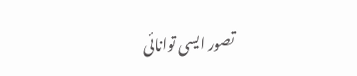تصور ایسی توانائی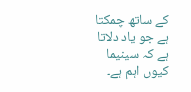کے ساتھ چمکتا ہے جو یاد دلاتا ہے کہ سینیما کیوں اہم ہے۔